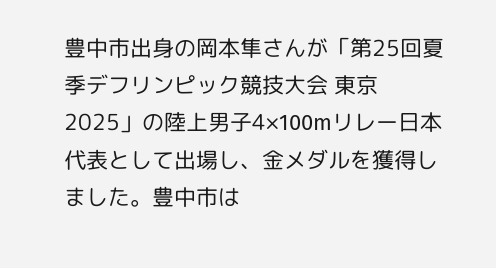豊中市出身の岡本隼さんが「第25回夏季デフリンピック競技大会 東京2025」の陸上男子4×100mリレー日本代表として出場し、金メダルを獲得しました。豊中市は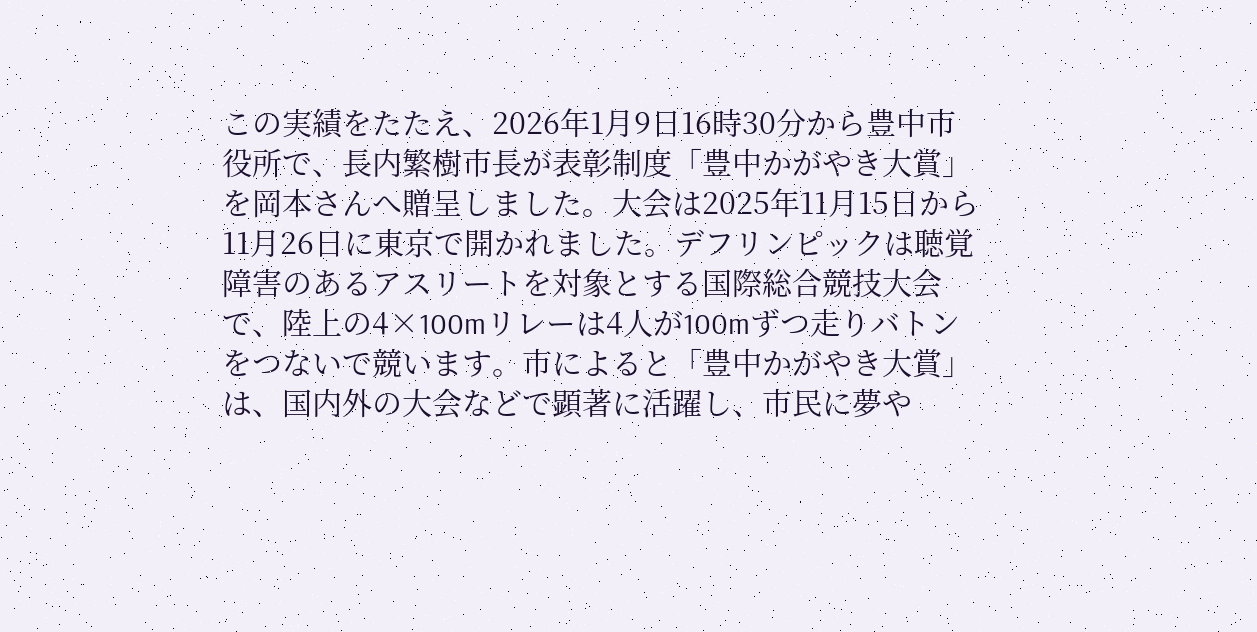この実績をたたえ、2026年1月9日16時30分から豊中市役所で、長内繁樹市長が表彰制度「豊中かがやき大賞」を岡本さんへ贈呈しました。大会は2025年11月15日から11月26日に東京で開かれました。デフリンピックは聴覚障害のあるアスリートを対象とする国際総合競技大会で、陸上の4×100mリレーは4人が100mずつ走りバトンをつないで競います。市によると「豊中かがやき大賞」は、国内外の大会などで顕著に活躍し、市民に夢や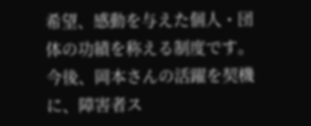希望、感動を与えた個人・団体の功績を称える制度です。今後、岡本さんの活躍を契機に、障害者ス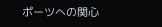ポーツへの関心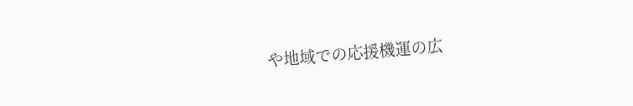や地域での応援機運の広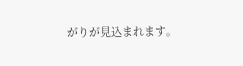がりが見込まれます。